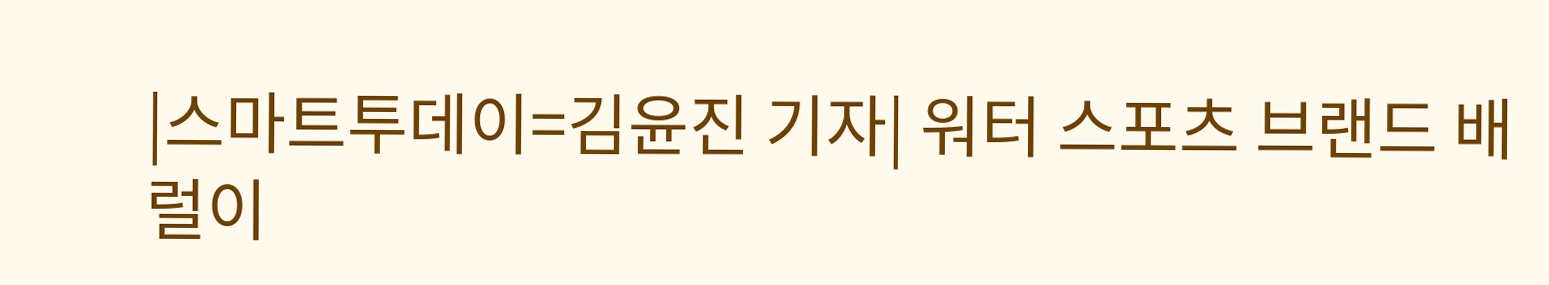|스마트투데이=김윤진 기자| 워터 스포츠 브랜드 배럴이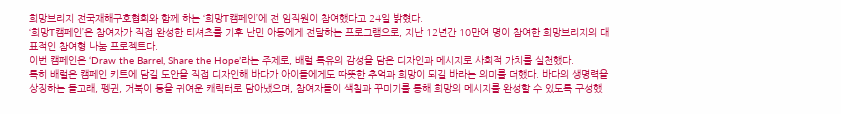희망브리지 전국재해구호협회와 함께 하는 ‘희망T캠페인’에 전 임직원이 참여했다고 24일 밝혔다.
‘희망T캠페인’은 참여자가 직접 완성한 티셔츠를 기후 난민 아동에게 전달하는 프로그램으로, 지난 12년간 10만여 명이 참여한 희망브리지의 대표적인 참여형 나눔 프로젝트다.
이번 캠페인은 ‘Draw the Barrel, Share the Hope’라는 주제로, 배럴 특유의 감성을 담은 디자인과 메시지로 사회적 가치를 실천했다.
특히 배럴은 캠페인 키트에 담길 도안을 직접 디자인해 바다가 아이들에게도 따뜻한 추억과 희망이 되길 바라는 의미를 더했다. 바다의 생명력을 상징하는 돌고래, 펭귄, 거북이 등을 귀여운 캐릭터로 담아냈으며, 참여자들이 색칠과 꾸미기를 통해 희망의 메시지를 완성할 수 있도록 구성했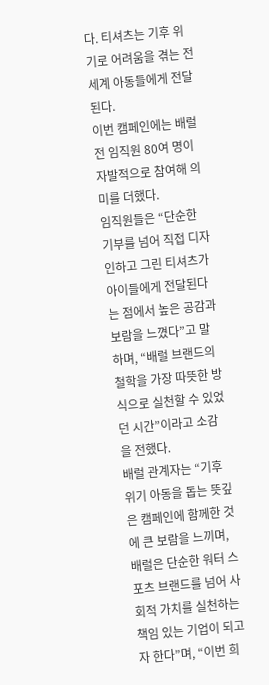다. 티셔츠는 기후 위기로 어려움을 겪는 전 세계 아동들에게 전달된다.
이번 캠페인에는 배럴 전 임직원 80여 명이 자발적으로 참여해 의미를 더했다.
임직원들은 “단순한 기부를 넘어 직접 디자인하고 그린 티셔츠가 아이들에게 전달된다는 점에서 높은 공감과 보람을 느꼈다”고 말하며, “배럴 브랜드의 철학을 가장 따뜻한 방식으로 실천할 수 있었던 시간”이라고 소감을 전했다.
배럴 관계자는 “기후 위기 아동을 돕는 뜻깊은 캠페인에 함께한 것에 큰 보람을 느끼며, 배럴은 단순한 워터 스포츠 브랜드를 넘어 사회적 가치를 실천하는 책임 있는 기업이 되고자 한다”며, “이번 희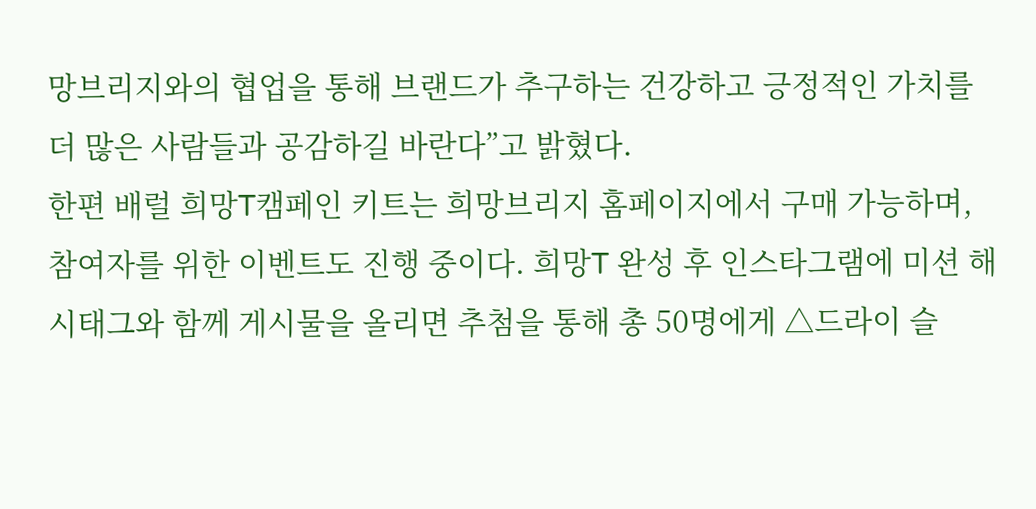망브리지와의 협업을 통해 브랜드가 추구하는 건강하고 긍정적인 가치를 더 많은 사람들과 공감하길 바란다”고 밝혔다.
한편 배럴 희망T캠페인 키트는 희망브리지 홈페이지에서 구매 가능하며, 참여자를 위한 이벤트도 진행 중이다. 희망T 완성 후 인스타그램에 미션 해시태그와 함께 게시물을 올리면 추첨을 통해 총 50명에게 △드라이 슬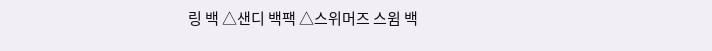링 백 △샌디 백팩 △스위머즈 스윔 백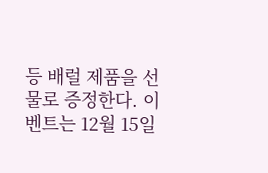등 배럴 제품을 선물로 증정한다. 이벤트는 12월 15일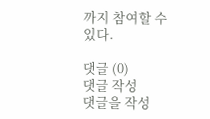까지 참여할 수 있다.

댓글 (0)
댓글 작성
댓글을 작성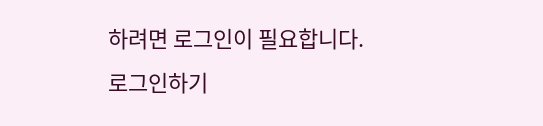하려면 로그인이 필요합니다.
로그인하기